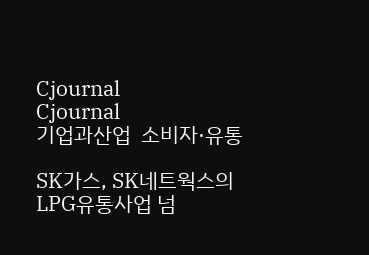Cjournal
Cjournal
기업과산업  소비자·유통

SK가스, SK네트웍스의 LPG유통사업 넘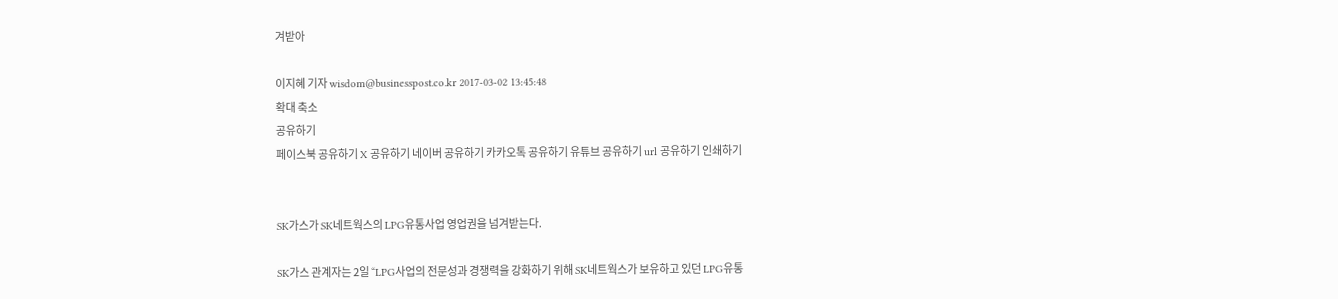겨받아

이지혜 기자 wisdom@businesspost.co.kr 2017-03-02 13:45:48
확대 축소
공유하기
페이스북 공유하기 X 공유하기 네이버 공유하기 카카오톡 공유하기 유튜브 공유하기 url 공유하기 인쇄하기


SK가스가 SK네트웍스의 LPG유통사업 영업권을 넘겨받는다.

SK가스 관계자는 2일 “LPG사업의 전문성과 경쟁력을 강화하기 위해 SK네트웍스가 보유하고 있던 LPG유통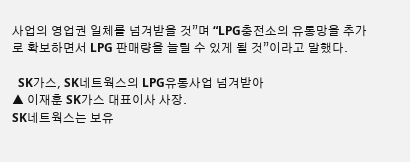사업의 영업권 일체를 넘겨받을 것”며 “LPG충전소의 유통망을 추가로 확보하면서 LPG 판매량을 늘릴 수 있게 될 것”이라고 말했다.

  SK가스, SK네트웍스의 LPG유통사업 넘겨받아
▲ 이재훈 SK가스 대표이사 사장.
SK네트웍스는 보유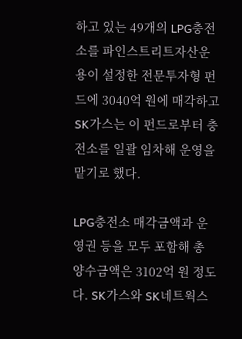하고 있는 49개의 LPG충전소를 파인스트리트자산운용이 설정한 전문투자형 펀드에 3040억 원에 매각하고 SK가스는 이 펀드로부터 충전소를 일괄 임차해 운영을 맡기로 했다.

LPG충전소 매각금액과 운영권 등을 모두 포함해 총 양수금액은 3102억 원 정도다. SK가스와 SK네트웍스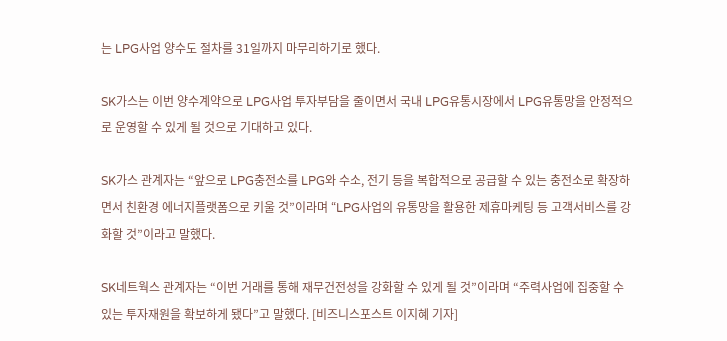는 LPG사업 양수도 절차를 31일까지 마무리하기로 했다.

SK가스는 이번 양수계약으로 LPG사업 투자부담을 줄이면서 국내 LPG유통시장에서 LPG유통망을 안정적으로 운영할 수 있게 될 것으로 기대하고 있다.

SK가스 관계자는 “앞으로 LPG충전소를 LPG와 수소, 전기 등을 복합적으로 공급할 수 있는 충전소로 확장하면서 친환경 에너지플랫폼으로 키울 것”이라며 “LPG사업의 유통망을 활용한 제휴마케팅 등 고객서비스를 강화할 것”이라고 말했다.

SK네트웍스 관계자는 “이번 거래를 통해 재무건전성을 강화할 수 있게 될 것”이라며 “주력사업에 집중할 수 있는 투자재원을 확보하게 됐다”고 말했다. [비즈니스포스트 이지혜 기자]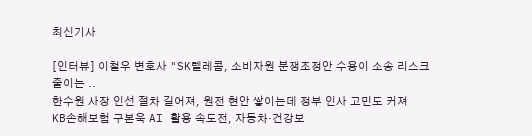최신기사

[인터뷰] 이철우 변호사 "SK텔레콤, 소비자원 분쟁조정안 수용이 소송 리스크 줄이는 ..
한수원 사장 인선 절차 길어져, 원전 현안 쌓이는데 정부 인사 고민도 커져
KB손해보험 구본욱 AI 활용 속도전, 자동차·건강보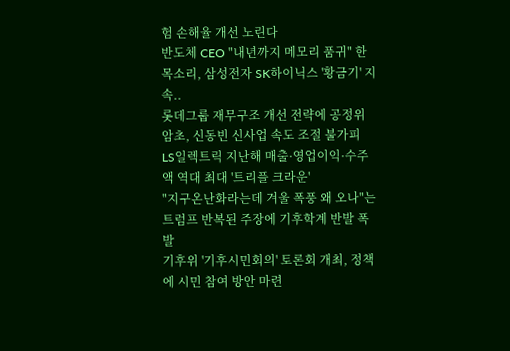험 손해율 개선 노린다
반도체 CEO "내년까지 메모리 품귀" 한목소리, 삼성전자 SK하이닉스 '황금기' 지속..
롯데그룹 재무구조 개선 전략에 공정위 암초, 신동빈 신사업 속도 조절 불가피
LS일렉트릭 지난해 매출·영업이익·수주액 역대 최대 '트리플 크라운'
"지구온난화라는데 겨울 폭풍 왜 오나"는 트럼프 반복된 주장에 기후학계 반발 폭발
기후위 '기후시민회의' 토론회 개최, 정책에 시민 참여 방안 마련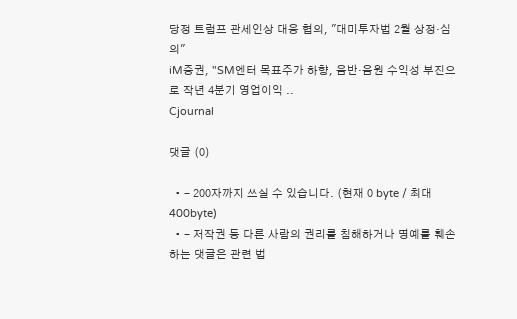당정 트럼프 관세인상 대응 협의, "대미투자법 2월 상정·심의"
iM증권, "SM엔터 목표주가 하향, 음반·음원 수익성 부진으로 작년 4분기 영업이익 ..
Cjournal

댓글 (0)

  • - 200자까지 쓰실 수 있습니다. (현재 0 byte / 최대 400byte)
  • - 저작권 등 다른 사람의 권리를 침해하거나 명예를 훼손하는 댓글은 관련 법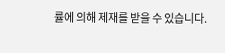률에 의해 제재를 받을 수 있습니다.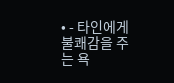• - 타인에게 불쾌감을 주는 욕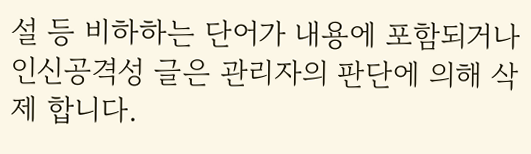설 등 비하하는 단어가 내용에 포함되거나 인신공격성 글은 관리자의 판단에 의해 삭제 합니다.